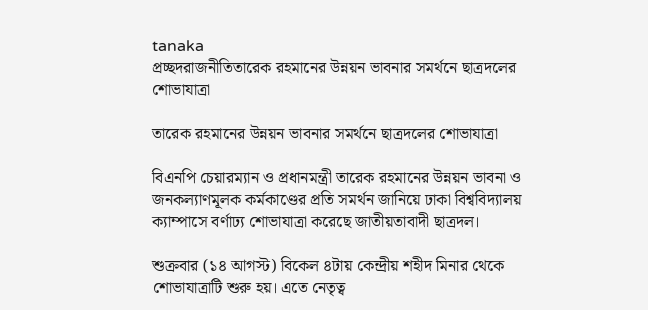tanaka
প্রচ্ছদরাজনীতিতারেক রহমানের উন্নয়ন ভাবনার সমর্থনে ছাত্রদলের শোভাযাত্রা

তারেক রহমানের উন্নয়ন ভাবনার সমর্থনে ছাত্রদলের শোভাযাত্রা

বিএনপি চেয়ারম্যান ও প্রধানমন্ত্রী তারেক রহমানের উন্নয়ন ভাবনা ও জনকল্যাণমূলক কর্মকাণ্ডের প্রতি সমর্থন জানিয়ে ঢাকা বিশ্ববিদ্যালয় ক্যাম্পাসে বর্ণাঢ্য শোভাযাত্রা করেছে জাতীয়তাবাদী ছাত্রদল।

শুক্রবার (১৪ আগস্ট) বিকেল ৪টায় কেন্দ্রীয় শহীদ মিনার থেকে শোভাযাত্রাটি শুরু হয়। এতে নেতৃত্ব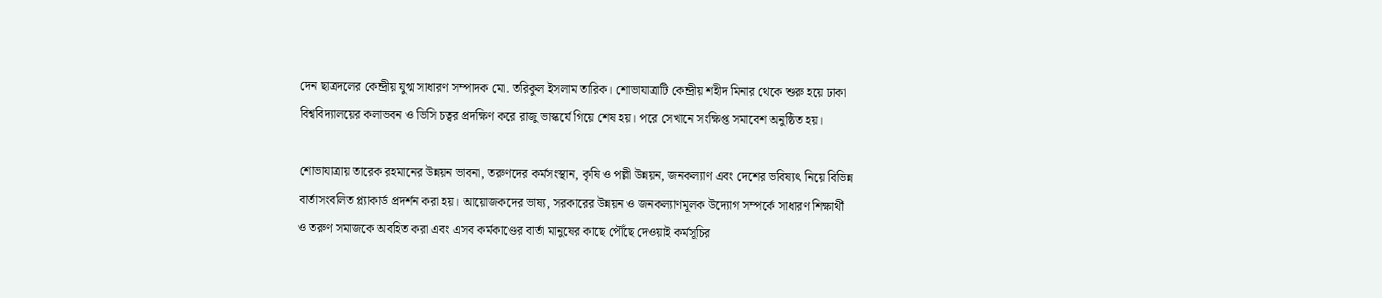দেন ছাত্রদলের কেন্দ্রীয় যুগ্ম সাধারণ সম্পাদক মো. তরিকুল ইসলাম তারিক। শোভাযাত্রাটি কেন্দ্রীয় শহীদ মিনার থেকে শুরু হয়ে ঢাকা বিশ্ববিদ্যালয়ের কলাভবন ও ভিসি চত্বর প্রদক্ষিণ করে রাজু ভাস্কর্যে গিয়ে শেষ হয়। পরে সেখানে সংক্ষিপ্ত সমাবেশ অনুষ্ঠিত হয়।

শোভাযাত্রায় তারেক রহমানের উন্নয়ন ভাবনা, তরুণদের কর্মসংস্থান, কৃষি ও পল্লী উন্নয়ন, জনকল্যাণ এবং দেশের ভবিষ্যৎ নিয়ে বিভিন্ন বার্তাসংবলিত প্ল্যাকার্ড প্রদর্শন করা হয়। আয়োজকদের ভাষ্য, সরকারের উন্নয়ন ও জনকল্যাণমূলক উদ্যোগ সম্পর্কে সাধারণ শিক্ষার্থী ও তরুণ সমাজকে অবহিত করা এবং এসব কর্মকাণ্ডের বার্তা মানুষের কাছে পৌঁছে দেওয়াই কর্মসূচির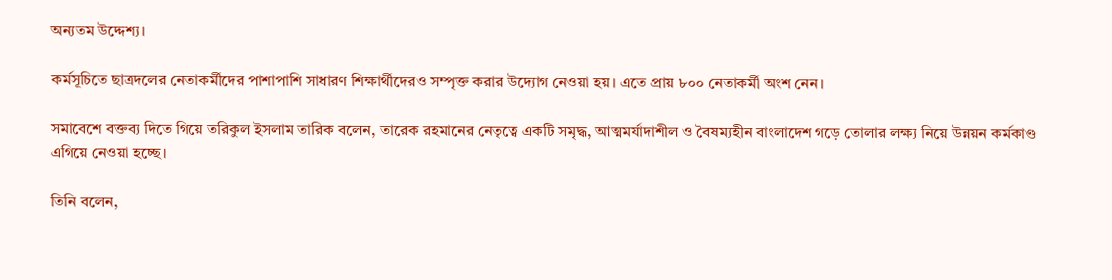অন্যতম উদ্দেশ্য।

কর্মসূচিতে ছাত্রদলের নেতাকর্মীদের পাশাপাশি সাধারণ শিক্ষার্থীদেরও সম্পৃক্ত করার উদ্যোগ নেওয়া হয়। এতে প্রায় ৮০০ নেতাকর্মী অংশ নেন।

সমাবেশে বক্তব্য দিতে গিয়ে তরিকুল ইসলাম তারিক বলেন, তারেক রহমানের নেতৃত্বে একটি সমৃদ্ধ, আত্মমর্যাদাশীল ও বৈষম্যহীন বাংলাদেশ গড়ে তোলার লক্ষ্য নিয়ে উন্নয়ন কর্মকাণ্ড এগিয়ে নেওয়া হচ্ছে।

তিনি বলেন,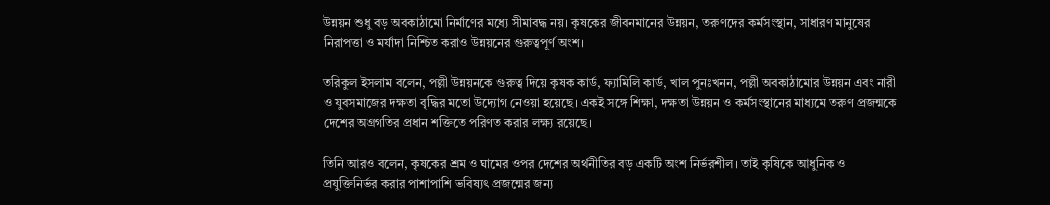উন্নয়ন শুধু বড় অবকাঠামো নির্মাণের মধ্যে সীমাবদ্ধ নয়। কৃষকের জীবনমানের উন্নয়ন, তরুণদের কর্মসংস্থান, সাধারণ মানুষের নিরাপত্তা ও মর্যাদা নিশ্চিত করাও উন্নয়নের গুরুত্বপূর্ণ অংশ।

তরিকুল ইসলাম বলেন, পল্লী উন্নয়নকে গুরুত্ব দিয়ে কৃষক কার্ড, ফ্যামিলি কার্ড, খাল পুনঃখনন, পল্লী অবকাঠামোর উন্নয়ন এবং নারী ও যুবসমাজের দক্ষতা বৃদ্ধির মতো উদ্যোগ নেওয়া হয়েছে। একই সঙ্গে শিক্ষা, দক্ষতা উন্নয়ন ও কর্মসংস্থানের মাধ্যমে তরুণ প্রজন্মকে দেশের অগ্রগতির প্রধান শক্তিতে পরিণত করার লক্ষ্য রয়েছে।

তিনি আরও বলেন, কৃষকের শ্রম ও ঘামের ওপর দেশের অর্থনীতির বড় একটি অংশ নির্ভরশীল। তাই কৃষিকে আধুনিক ও প্রযুক্তিনির্ভর করার পাশাপাশি ভবিষ্যৎ প্রজন্মের জন্য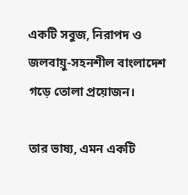একটি সবুজ, নিরাপদ ও জলবায়ু-সহনশীল বাংলাদেশ গড়ে তোলা প্রয়োজন।

তার ভাষ্য, এমন একটি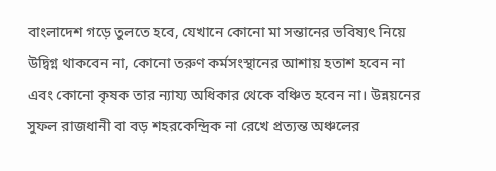বাংলাদেশ গড়ে তুলতে হবে, যেখানে কোনো মা সন্তানের ভবিষ্যৎ নিয়ে উদ্বিগ্ন থাকবেন না, কোনো তরুণ কর্মসংস্থানের আশায় হতাশ হবেন না এবং কোনো কৃষক তার ন্যায্য অধিকার থেকে বঞ্চিত হবেন না। উন্নয়নের সুফল রাজধানী বা বড় শহরকেন্দ্রিক না রেখে প্রত্যন্ত অঞ্চলের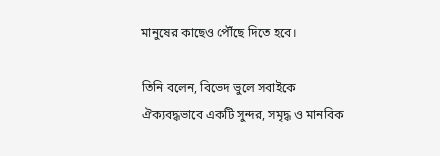মানুষের কাছেও পৌঁছে দিতে হবে।

তিনি বলেন, বিভেদ ভুলে সবাইকে ঐক্যবদ্ধভাবে একটি সুন্দর, সমৃদ্ধ ও মানবিক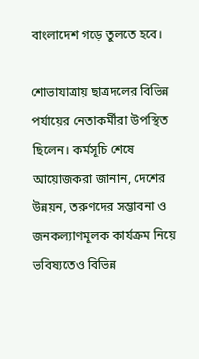বাংলাদেশ গড়ে তুলতে হবে।

শোভাযাত্রায় ছাত্রদলের বিভিন্ন পর্যায়ের নেতাকর্মীরা উপস্থিত ছিলেন। কর্মসূচি শেষে আয়োজকরা জানান, দেশের উন্নয়ন, তরুণদের সম্ভাবনা ও জনকল্যাণমূলক কার্যক্রম নিয়ে ভবিষ্যতেও বিভিন্ন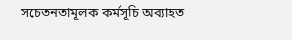সচেতনতামূলক কর্মসূচি অব্যাহত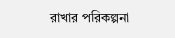রাখার পরিকল্পনা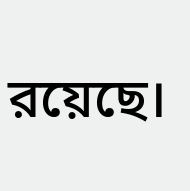রয়েছে।